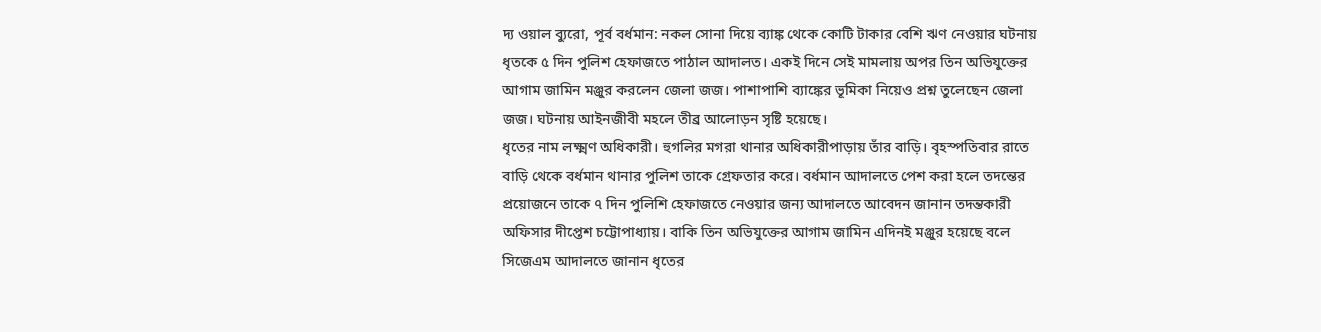দ্য ওয়াল ব্যুরো, পূর্ব বর্ধমান: নকল সোনা দিয়ে ব্যাঙ্ক থেকে কোটি টাকার বেশি ঋণ নেওয়ার ঘটনায় ধৃতকে ৫ দিন পুলিশ হেফাজতে পাঠাল আদালত। একই দিনে সেই মামলায় অপর তিন অভিযুক্তের আগাম জামিন মঞ্জুর করলেন জেলা জজ। পাশাপাশি ব্যাঙ্কের ভূমিকা নিয়েও প্রশ্ন তুলেছেন জেলা জজ। ঘটনায় আইনজীবী মহলে তীব্র আলোড়ন সৃষ্টি হয়েছে।
ধৃতের নাম লক্ষ্মণ অধিকারী। হুগলির মগরা থানার অধিকারীপাড়ায় তাঁর বাড়ি। বৃহস্পতিবার রাতে বাড়ি থেকে বর্ধমান থানার পুলিশ তাকে গ্রেফতার করে। বর্ধমান আদালতে পেশ করা হলে তদন্তের প্রয়োজনে তাকে ৭ দিন পুলিশি হেফাজতে নেওয়ার জন্য আদালতে আবেদন জানান তদন্তকারী অফিসার দীপ্তেশ চট্টোপাধ্যায়। বাকি তিন অভিযুক্তের আগাম জামিন এদিনই মঞ্জুর হয়েছে বলে সিজেএম আদালতে জানান ধৃতের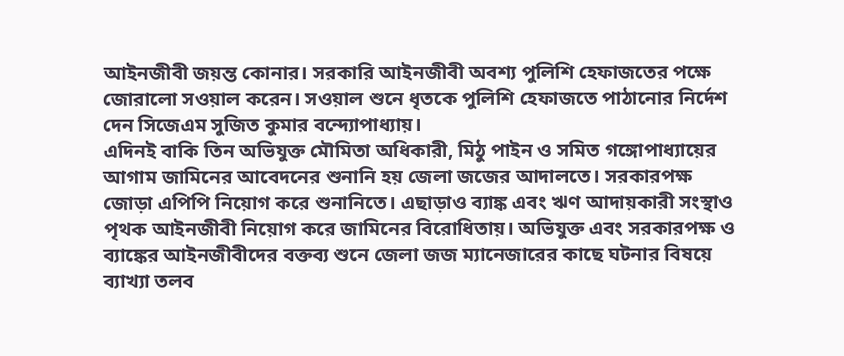আইনজীবী জয়ন্ত কোনার। সরকারি আইনজীবী অবশ্য পুলিশি হেফাজতের পক্ষে জোরালো সওয়াল করেন। সওয়াল শুনে ধৃতকে পুলিশি হেফাজতে পাঠানোর নির্দেশ দেন সিজেএম সুজিত কুমার বন্দ্যোপাধ্যায়।
এদিনই বাকি তিন অভিযুক্ত মৌমিতা অধিকারী, মিঠু পাইন ও সমিত গঙ্গোপাধ্যায়ের আগাম জামিনের আবেদনের শুনানি হয় জেলা জজের আদালতে। সরকারপক্ষ জোড়া এপিপি নিয়োগ করে শুনানিতে। এছাড়াও ব্যাঙ্ক এবং ঋণ আদায়কারী সংস্থাও পৃথক আইনজীবী নিয়োগ করে জামিনের বিরোধিতায়। অভিযুক্ত এবং সরকারপক্ষ ও ব্যাঙ্কের আইনজীবীদের বক্তব্য শুনে জেলা জজ ম্যানেজারের কাছে ঘটনার বিষয়ে ব্যাখ্যা তলব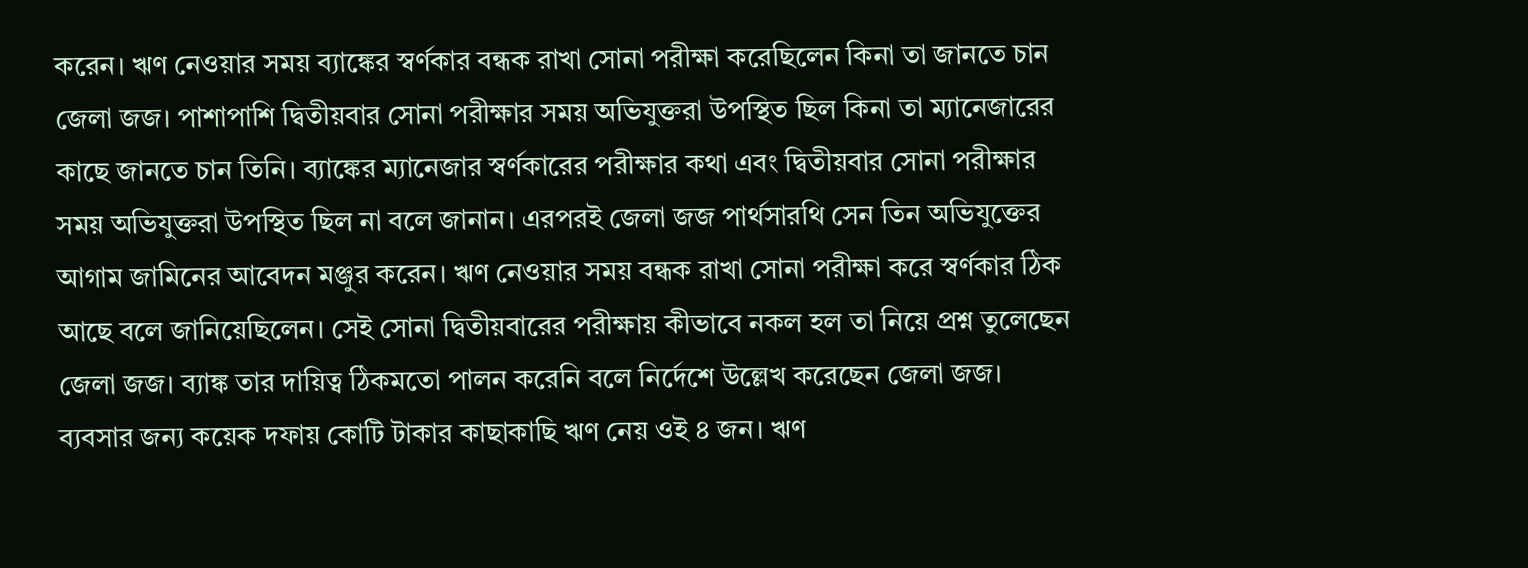করেন। ঋণ নেওয়ার সময় ব্যাঙ্কের স্বর্ণকার বন্ধক রাখা সোনা পরীক্ষা করেছিলেন কিনা তা জানতে চান জেলা জজ। পাশাপাশি দ্বিতীয়বার সোনা পরীক্ষার সময় অভিযুক্তরা উপস্থিত ছিল কিনা তা ম্যানেজারের কাছে জানতে চান তিনি। ব্যাঙ্কের ম্যানেজার স্বর্ণকারের পরীক্ষার কথা এবং দ্বিতীয়বার সোনা পরীক্ষার সময় অভিযুক্তরা উপস্থিত ছিল না বলে জানান। এরপরই জেলা জজ পার্থসারথি সেন তিন অভিযুক্তের আগাম জামিনের আবেদন মঞ্জুর করেন। ঋণ নেওয়ার সময় বন্ধক রাখা সোনা পরীক্ষা করে স্বর্ণকার ঠিক আছে বলে জানিয়েছিলেন। সেই সোনা দ্বিতীয়বারের পরীক্ষায় কীভাবে নকল হল তা নিয়ে প্রশ্ন তুলেছেন জেলা জজ। ব্যাঙ্ক তার দায়িত্ব ঠিকমতো পালন করেনি বলে নির্দেশে উল্লেখ করেছেন জেলা জজ।
ব্যবসার জন্য কয়েক দফায় কোটি টাকার কাছাকাছি ঋণ নেয় ওই ৪ জন। ঋণ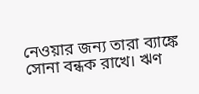নেওয়ার জন্য তারা ব্যাঙ্কে সোনা বন্ধক রাখে। ঋণ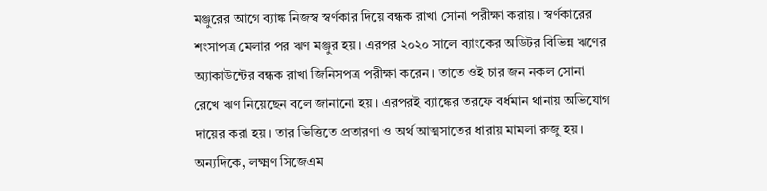মঞ্জুরের আগে ব্যাঙ্ক নিজস্ব স্বর্ণকার দিয়ে বন্ধক রাখা সোনা পরীক্ষা করায়। স্বর্ণকারের শংসাপত্র মেলার পর ঋণ মঞ্জুর হয়। এরপর ২০২০ সালে ব্যাংকের অডিটর বিভিন্ন ঋণের অ্যাকাউন্টের বন্ধক রাখা জিনিসপত্র পরীক্ষা করেন। তাতে ওই চার জন নকল সোনা রেখে ঋণ নিয়েছেন বলে জানানো হয়। এরপরই ব্যাঙ্কের তরফে বর্ধমান থানায় অভিযোগ দায়ের করা হয়। তার ভিত্তিতে প্রতারণা ও অর্থ আত্মসাতের ধারায় মামলা রুজু হয়। অন্যদিকে, লক্ষ্মণ সিজেএম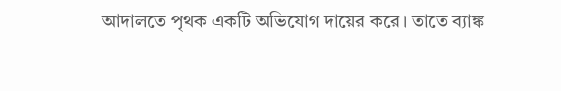আদালতে পৃথক একটি অভিযোগ দায়ের করে। তাতে ব্যাঙ্ক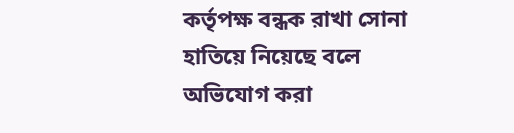কর্তৃপক্ষ বন্ধক রাখা সোনা হাতিয়ে নিয়েছে বলে অভিযোগ করা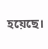হয়েছে।